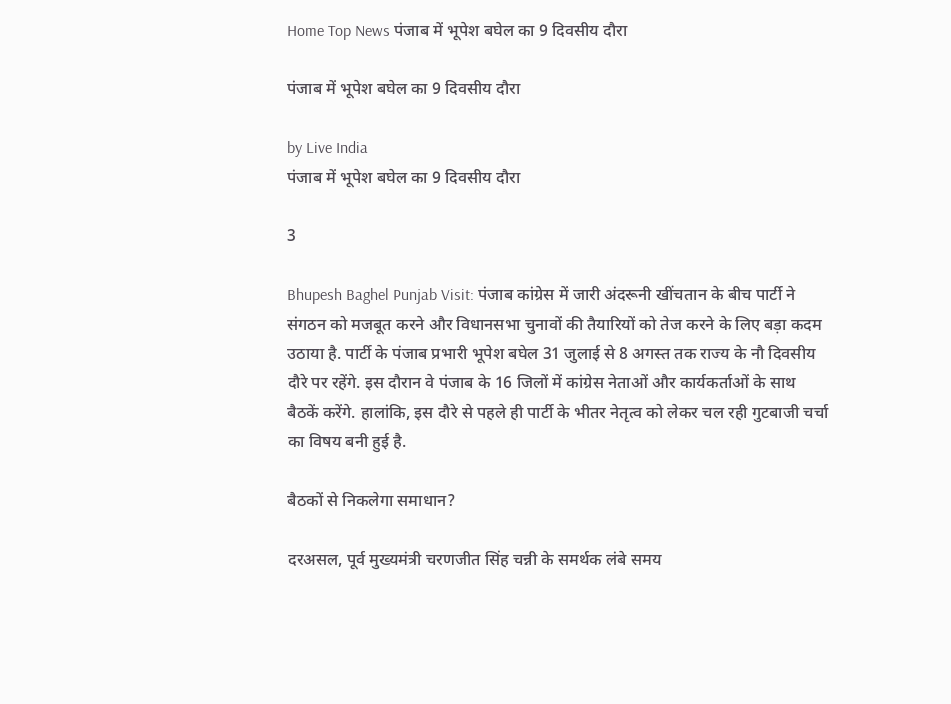Home Top News पंजाब में भूपेश बघेल का 9 दिवसीय दौरा

पंजाब में भूपेश बघेल का 9 दिवसीय दौरा

by Live India
पंजाब में भूपेश बघेल का 9 दिवसीय दौरा

3

Bhupesh Baghel Punjab Visit: पंजाब कांग्रेस में जारी अंदरूनी खींचतान के बीच पार्टी ने संगठन को मजबूत करने और विधानसभा चुनावों की तैयारियों को तेज करने के लिए बड़ा कदम उठाया है. पार्टी के पंजाब प्रभारी भूपेश बघेल 31 जुलाई से 8 अगस्त तक राज्य के नौ दिवसीय दौरे पर रहेंगे. इस दौरान वे पंजाब के 16 जिलों में कांग्रेस नेताओं और कार्यकर्ताओं के साथ बैठकें करेंगे. हालांकि, इस दौरे से पहले ही पार्टी के भीतर नेतृत्व को लेकर चल रही गुटबाजी चर्चा का विषय बनी हुई है.

बैठकों से निकलेगा समाधान?

दरअसल, पूर्व मुख्यमंत्री चरणजीत सिंह चन्नी के समर्थक लंबे समय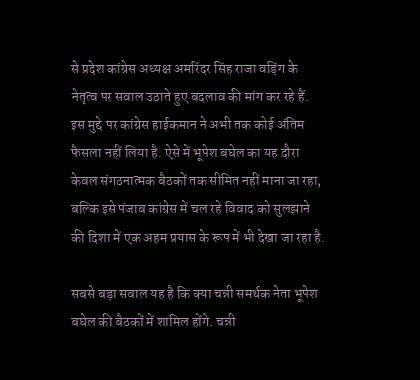से प्रदेश कांग्रेस अध्यक्ष अमरिंदर सिंह राजा वड़िंग के नेतृत्व पर सवाल उठाते हुए बदलाव की मांग कर रहे हैं. इस मुद्दे पर कांग्रेस हाईकमान ने अभी तक कोई अंतिम फैसला नहीं लिया है. ऐसे में भूपेश बघेल का यह दौरा केवल संगठनात्मक बैठकों तक सीमित नहीं माना जा रहा, बल्कि इसे पंजाब कांग्रेस में चल रहे विवाद को सुलझाने की दिशा में एक अहम प्रयास के रूप में भी देखा जा रहा है.

सबसे बड़ा सवाल यह है कि क्या चन्नी समर्थक नेता भूपेश बघेल की बैठकों में शामिल होंगे. चन्नी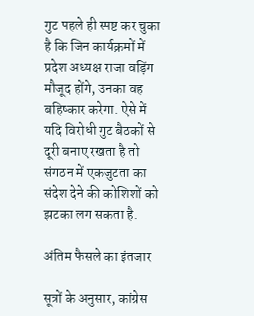गुट पहले ही स्पष्ट कर चुका है कि जिन कार्यक्रमों में प्रदेश अध्यक्ष राजा वड़िंग मौजूद होंगे, उनका वह बहिष्कार करेगा. ऐसे में यदि विरोधी गुट बैठकों से दूरी बनाए रखता है तो संगठन में एकजुटता का संदेश देने की कोशिशों को झटका लग सकता है.

अंतिम फैसले का इंतजार

सूत्रों के अनुसार, कांग्रेस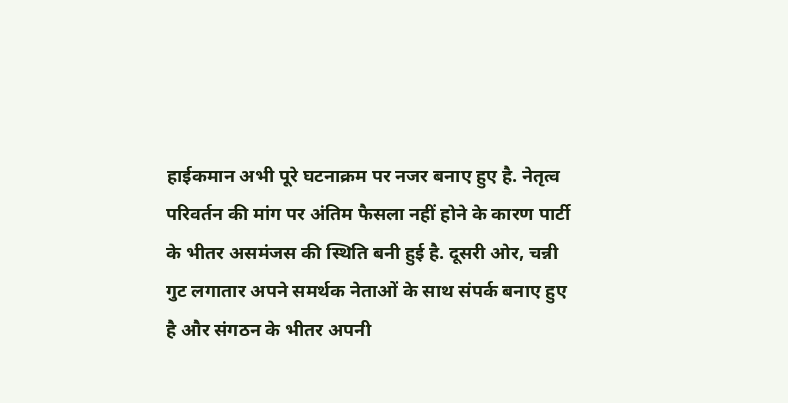हाईकमान अभी पूरे घटनाक्रम पर नजर बनाए हुए है. नेतृत्व परिवर्तन की मांग पर अंतिम फैसला नहीं होने के कारण पार्टी के भीतर असमंजस की स्थिति बनी हुई है. दूसरी ओर, चन्नी गुट लगातार अपने समर्थक नेताओं के साथ संपर्क बनाए हुए है और संगठन के भीतर अपनी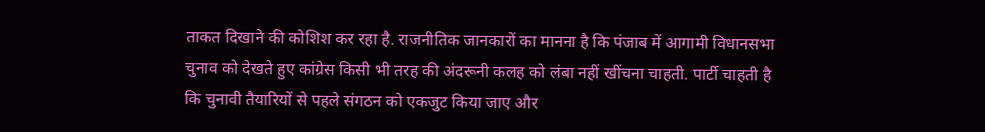ताकत दिखाने की कोशिश कर रहा है. राजनीतिक जानकारों का मानना है कि पंजाब में आगामी विधानसभा चुनाव को देखते हुए कांग्रेस किसी भी तरह की अंदरूनी कलह को लंबा नहीं खींचना चाहती. पार्टी चाहती है कि चुनावी तैयारियों से पहले संगठन को एकजुट किया जाए और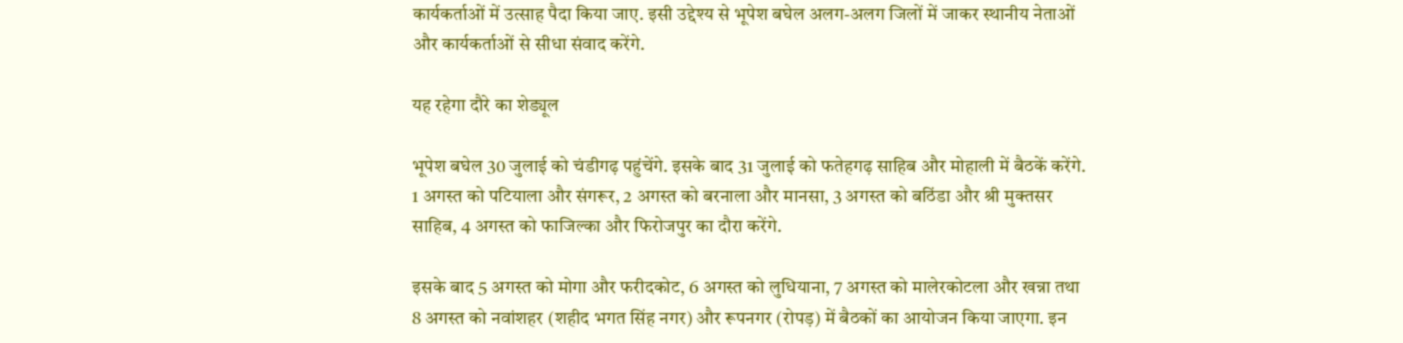कार्यकर्ताओं में उत्साह पैदा किया जाए. इसी उद्देश्य से भूपेश बघेल अलग-अलग जिलों में जाकर स्थानीय नेताओं और कार्यकर्ताओं से सीधा संवाद करेंगे.

यह रहेगा दौरे का शेड्यूल

भूपेश बघेल 30 जुलाई को चंडीगढ़ पहुंचेंगे. इसके बाद 31 जुलाई को फतेहगढ़ साहिब और मोहाली में बैठकें करेंगे. 1 अगस्त को पटियाला और संगरूर, 2 अगस्त को बरनाला और मानसा, 3 अगस्त को बठिंडा और श्री मुक्तसर साहिब, 4 अगस्त को फाजिल्का और फिरोजपुर का दौरा करेंगे.

इसके बाद 5 अगस्त को मोगा और फरीदकोट, 6 अगस्त को लुधियाना, 7 अगस्त को मालेरकोटला और खन्ना तथा 8 अगस्त को नवांशहर (शहीद भगत सिंह नगर) और रूपनगर (रोपड़) में बैठकों का आयोजन किया जाएगा. इन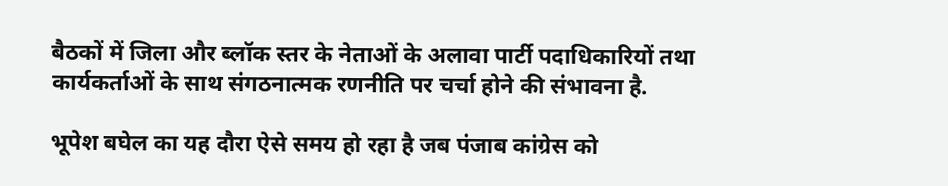बैठकों में जिला और ब्लॉक स्तर के नेताओं के अलावा पार्टी पदाधिकारियों तथा कार्यकर्ताओं के साथ संगठनात्मक रणनीति पर चर्चा होने की संभावना है.

भूपेश बघेल का यह दौरा ऐसे समय हो रहा है जब पंजाब कांग्रेस को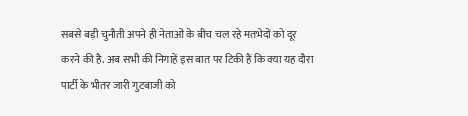सबसे बड़ी चुनौती अपने ही नेताओं के बीच चल रहे मतभेदों को दूर करने की है. अब सभी की निगाहें इस बात पर टिकी हैं कि क्या यह दौरा पार्टी के भीतर जारी गुटबाजी को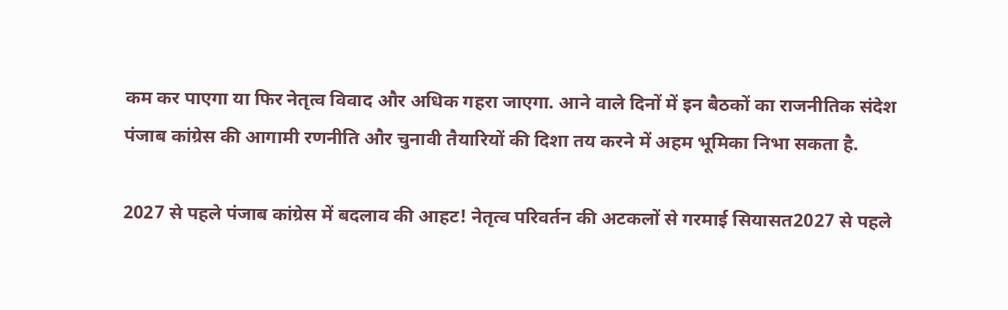कम कर पाएगा या फिर नेतृत्व विवाद और अधिक गहरा जाएगा. आने वाले दिनों में इन बैठकों का राजनीतिक संदेश पंजाब कांग्रेस की आगामी रणनीति और चुनावी तैयारियों की दिशा तय करने में अहम भूमिका निभा सकता है.

2027 से पहले पंजाब कांग्रेस में बदलाव की आहट! नेतृत्व परिवर्तन की अटकलों से गरमाई सियासत2027 से पहले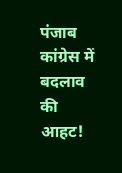पंजाब कांग्रेस में बदलाव की आहट!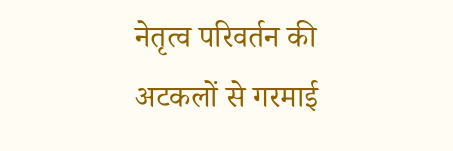नेतृत्व परिवर्तन की अटकलों से गरमाई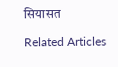सियासत

Related Articles